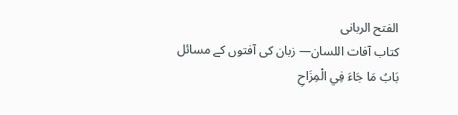الفتح الربانی
كتاب آفات اللسان— زبان کی آفتوں کے مسائل
بَابُ مَا جَاءَ فِي الْمِزَاحِ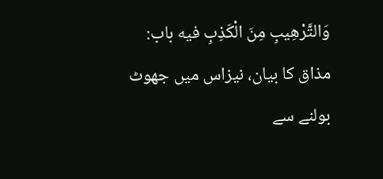وَالتَّرْهِيبِ مِنَ الْكَذِبِ فيه باب: مذاق کا بیان، نیزاس میں جھوٹ بولنے سے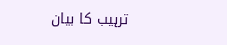ترہیب کا بیان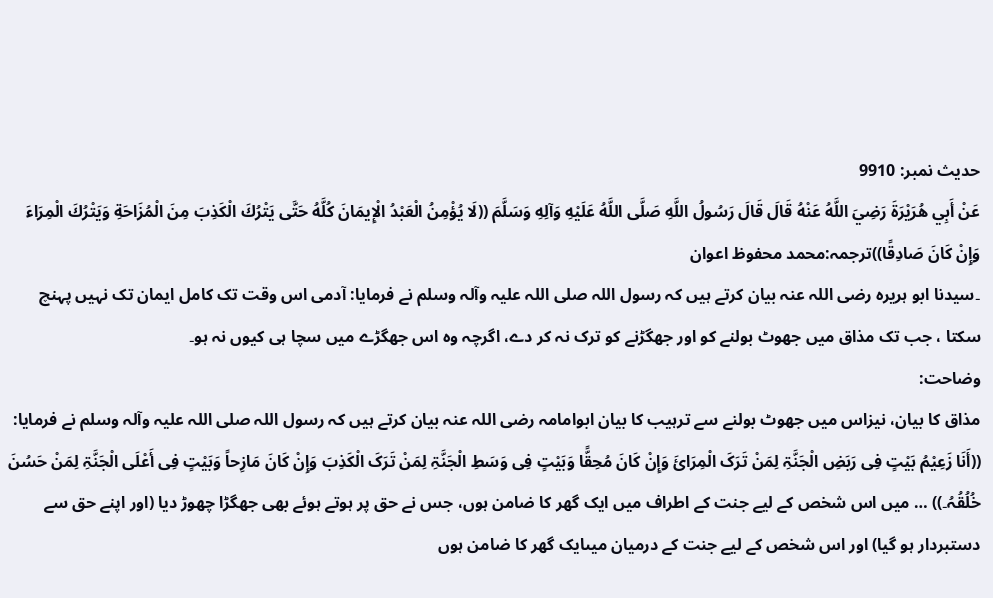حدیث نمبر: 9910
عَنْ أَبِي هُرَيْرَةَ رَضِيَ اللَّهُ عَنْهُ قَالَ قَالَ رَسُولُ اللَّهِ صَلَّى اللَّهُ عَلَيْهِ وَآلِهِ وَسَلَّمَ ((لَا يُؤْمِنُ الْعَبْدُ الْإِيمَانَ كُلَّهُ حَتَّى يَتْرُكَ الْكَذِبَ مِنَ الْمُزَاحَةِ وَيَتْرُكَ الْمِرَاءَ وَإِنْ كَانَ صَادِقًا))ترجمہ:محمد محفوظ اعوان
۔سیدنا ابو ہریرہ رضی اللہ عنہ بیان کرتے ہیں کہ رسول اللہ صلی اللہ علیہ وآلہ وسلم نے فرمایا: آدمی اس وقت تک کامل ایمان تک نہیں پہنچ سکتا ، جب تک مذاق میں جھوٹ بولنے کو اور جھگڑنے کو ترک نہ کر دے، اگرچہ وہ اس جھگڑے میں سچا ہی کیوں نہ ہو۔
وضاحت:
مذاق کا بیان، نیزاس میں جھوٹ بولنے سے ترہیب کا بیان ابوامامہ رضی اللہ عنہ بیان کرتے ہیں کہ رسول اللہ صلی اللہ علیہ وآلہ وسلم نے فرمایا: ((أَنَا زَعِیْمُ بَیْتٍ فِی رَبَضِ الْجَنَّۃِ لِمَنْ تَرَکَ الْمِرَائَ وَإِنْ کَانَ مُحِقًّا وَبَیْتٍ فِی وَسَطِ الْجَنَّۃِ لِمَنْ تَرَکَ الْکَذِبَ وَإِنْ کَانَ مَازِحاً وَبَیْتٍ فِی أَعْلَی الْجَنَّۃِ لِمَنْ حَسُنَ خُلُقُہُ۔)) … میں اس شخص کے لیے جنت کے اطراف میں ایک گھر کا ضامن ہوں، جس نے حق پر ہوتے ہوئے بھی جھگڑا چھوڑ دیا (اور اپنے حق سے دستبردار ہو گیا) اور اس شخص کے لیے جنت کے درمیان میںایک گھر کا ضامن ہوں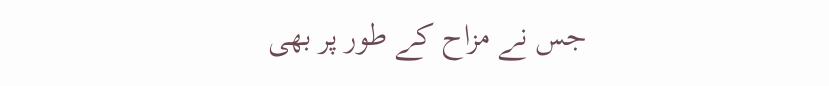جس نے مزاح کے طور پر بھی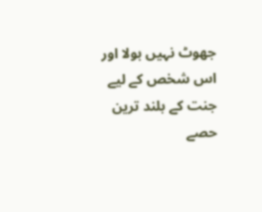جھوٹ نہیں بولا اور اس شخص کے لیے جنت کے بلند ترین حصے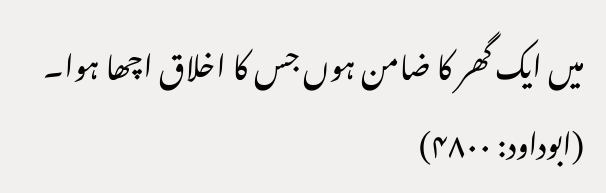میں ایک گھر کا ضامن ہوں جس کا اخلاق اچھا ہوا۔ (ابوداود: ۴۸۰۰)